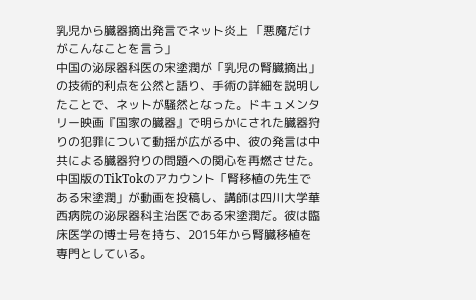乳児から臓器摘出発言でネット炎上 「悪魔だけがこんなことを言う」
中国の泌尿器科医の宋塗潤が「乳児の腎臓摘出」の技術的利点を公然と語り、手術の詳細を説明したことで、ネットが騒然となった。ドキュメンタリー映画『国家の臓器』で明らかにされた臓器狩りの犯罪について動揺が広がる中、彼の発言は中共による臓器狩りの問題への関心を再燃させた。
中国版のTikTokのアカウント「腎移植の先生である宋塗潤」が動画を投稿し、講師は四川大学華西病院の泌尿器科主治医である宋塗潤だ。彼は臨床医学の博士号を持ち、2015年から腎臓移植を専門としている。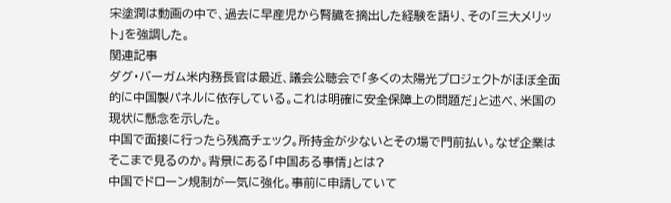宋塗潤は動画の中で、過去に早産児から腎臓を摘出した経験を語り、その「三大メリット」を強調した。
関連記事
ダグ・バーガム米内務長官は最近、議会公聴会で「多くの太陽光プロジェクトがほぼ全面的に中国製パネルに依存している。これは明確に安全保障上の問題だ」と述べ、米国の現状に懸念を示した。
中国で面接に行ったら残高チェック。所持金が少ないとその場で門前払い。なぜ企業はそこまで見るのか。背景にある「中国ある事情」とは?
中国でドローン規制が一気に強化。事前に申請していて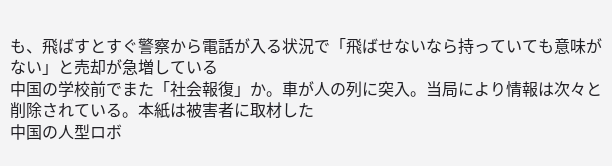も、飛ばすとすぐ警察から電話が入る状況で「飛ばせないなら持っていても意味がない」と売却が急増している
中国の学校前でまた「社会報復」か。車が人の列に突入。当局により情報は次々と削除されている。本紙は被害者に取材した
中国の人型ロボ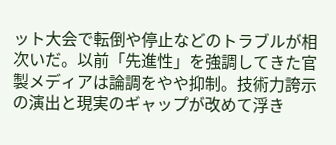ット大会で転倒や停止などのトラブルが相次いだ。以前「先進性」を強調してきた官製メディアは論調をやや抑制。技術力誇示の演出と現実のギャップが改めて浮き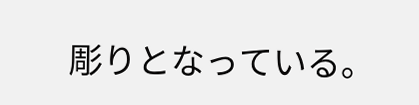彫りとなっている。